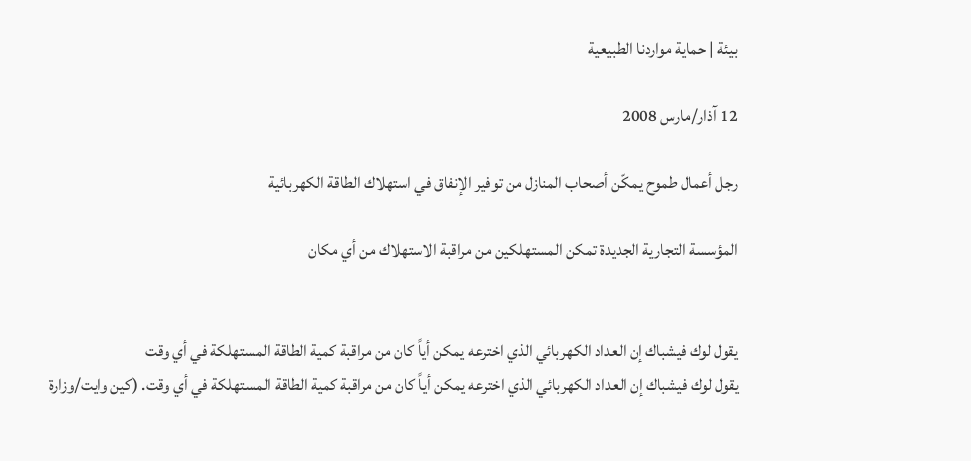بيئة | حماية مواردنا الطبيعية

12 آذار/مارس 2008

رجل أعمال طموح يمكّن أصحاب المنازل من توفير الإنفاق في استهلاك الطاقة الكهربائية

المؤسسة التجارية الجديدة تمكن المستهلكين من مراقبة الاستهلاك من أي مكان


يقول لوك فيشباك إن العداد الكهربائي الذي اخترعه يمكن أياً كان من مراقبة كمية الطاقة المستهلكة في أي وقت
يقول لوك فيشباك إن العداد الكهربائي الذي اخترعه يمكن أياً كان من مراقبة كمية الطاقة المستهلكة في أي وقت. (كين وايت/وزارة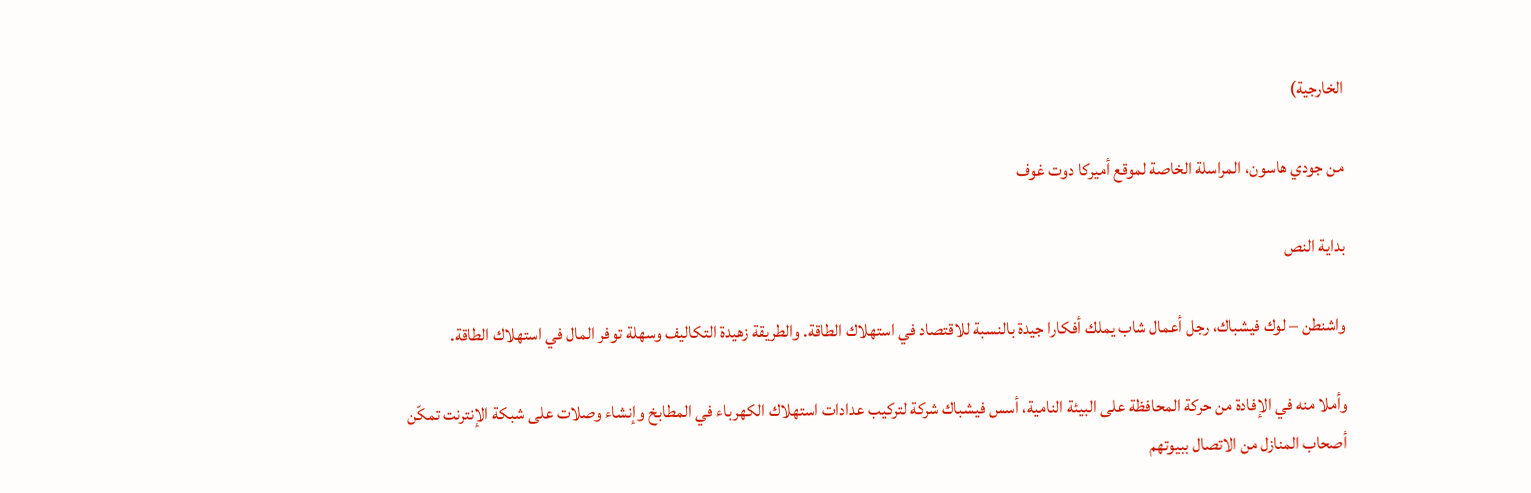الخارجية)

من جودي هاسون، المراسلة الخاصة لموقع أميركا دوت غوف

بداية النص

واشنطن – لوك فيشباك، رجل أعمال شاب يملك أفكارا جيدة بالنسبة للاقتصاد في استهلاك الطاقة. والطريقة زهيدة التكاليف وسهلة توفر المال في استهلاك الطاقة.

وأملا منه في الإفادة من حركة المحافظة على البيئة النامية، أسس فيشباك شركة لتركيب عدادات استهلاك الكهرباء في المطابخ وإنشاء وصلات على شبكة الإنترنت تمكّن أصحاب المنازل من الاتصال ببيوتهم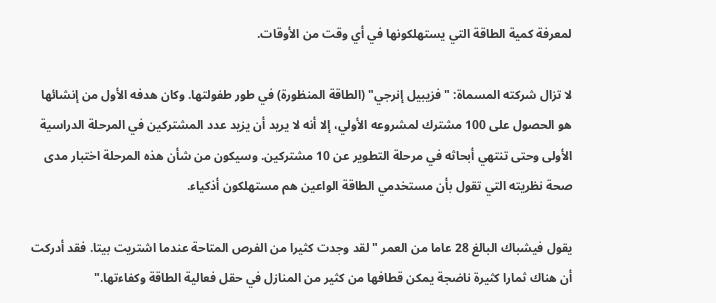لمعرفة كمية الطاقة التي يستهلكونها في أي وقت من الأوقات.

لا تزال شركته المسماة: "فزيبيل إنرجي" (الطاقة المنظورة) في طور طفولتها. وكان هدفه الأول من إنشائها هو الحصول على 100 مشترك لمشروعه الأولي، إلا أنه لا يريد أن يزيد عدد المشتركين في المرحلة الدراسية الأولى وحتى تنتهي أبحاثه في مرحلة التطوير عن 10 مشتركين. وسيكون من شأن هذه المرحلة اختبار مدى صحة نظريته التي تقول بأن مستخدمي الطاقة الواعين هم مستهلكون أذكياء.

يقول فيشباك البالغ 28 عاما من العمر "لقد وجدت كثيرا من الفرص المتاحة عندما اشتريت بيتا. فقد أدركت أن هناك ثمارا كثيرة ناضجة يمكن قطافها من كثير من المنازل في حقل فعالية الطاقة وكفاءتها."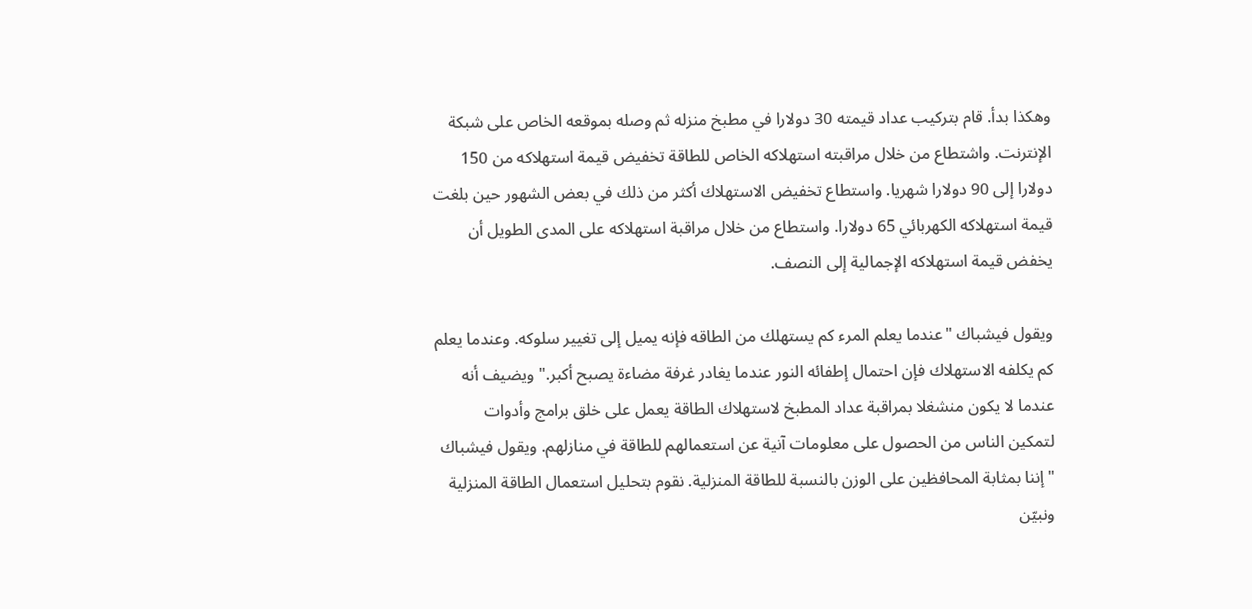وهكذا بدأ. قام بتركيب عداد قيمته 30 دولارا في مطبخ منزله ثم وصله بموقعه الخاص على شبكة الإنترنت. واشتطاع من خلال مراقبته استهلاكه الخاص للطاقة تخفيض قيمة استهلاكه من 150 دولارا إلى 90 دولارا شهريا. واستطاع تخفيض الاستهلاك أكثر من ذلك في بعض الشهور حين بلغت قيمة استهلاكه الكهربائي 65 دولارا. واستطاع من خلال مراقبة استهلاكه على المدى الطويل أن يخفض قيمة استهلاكه الإجمالية إلى النصف.

ويقول فيشباك "عندما يعلم المرء كم يستهلك من الطاقه فإنه يميل إلى تغيير سلوكه. وعندما يعلم كم يكلفه الاستهلاك فإن احتمال إطفائه النور عندما يغادر غرفة مضاءة يصبح أكبر." ويضيف أنه عندما لا يكون منشغلا بمراقبة عداد المطبخ لاستهلاك الطاقة يعمل على خلق برامج وأدوات لتمكين الناس من الحصول على معلومات آنية عن استعمالهم للطاقة في منازلهم. ويقول فيشباك "إننا بمثابة المحافظين على الوزن بالنسبة للطاقة المنزلية. نقوم بتحليل استعمال الطاقة المنزلية ونبيّن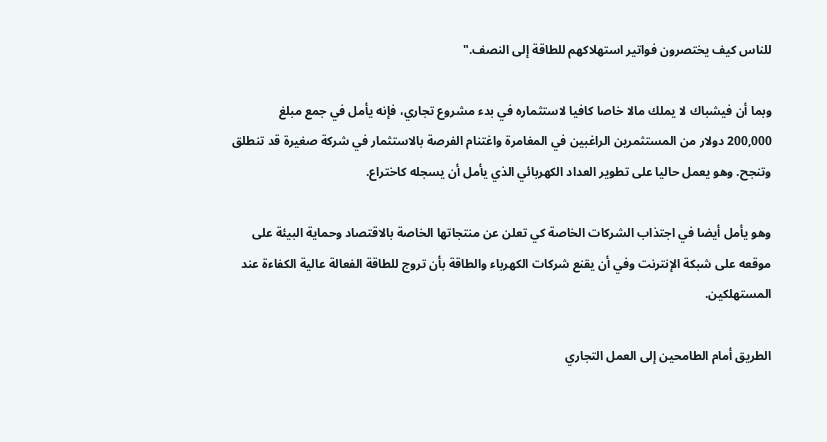للناس كيف يختصرون فواتير استهلاكهم للطاقة إلى النصف."

وبما أن فيشباك لا يملك مالا خاصا كافيا لاستثماره في بدء مشروع تجاري، فإنه يأمل في جمع مبلغ 200,000 دولار من المستثمرين الراغبين في المغامرة واغتنام الفرصة بالاستثمار في شركة صغيرة قد تنطلق وتنجح. وهو يعمل حاليا على تطوير العداد الكهربائي الذي يأمل أن يسجله كاختراع.

وهو يأمل أيضا في اجتذاب الشركات الخاصة كي تعلن عن منتجاتها الخاصة بالاقتصاد وحماية البيئة على موقعه على شبكة الإنترنت وفي أن يقنع شركات الكهرباء والطاقة بأن تروج للطاقة الفعالة عالية الكفاءة عند المستهلكين.

الطريق أمام الطامحين إلى العمل التجاري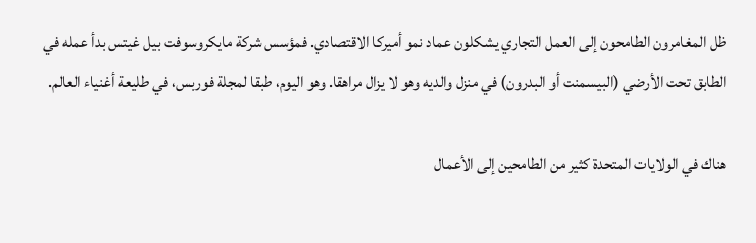ظل المغامرون الطامحون إلى العمل التجاري يشكلون عماد نمو أميركا الاقتصادي. فمؤسس شركة مايكروسوفت بيل غيتس بدأ عمله في الطابق تحت الأرضي (البيسمنت أو البدرون) في منزل والديه وهو لا يزال مراهقا. وهو اليوم، طبقا لمجلة فوربس، في طليعة أغنياء العالم.

هناك في الولايات المتحدة كثير من الطامحين إلى الأعمال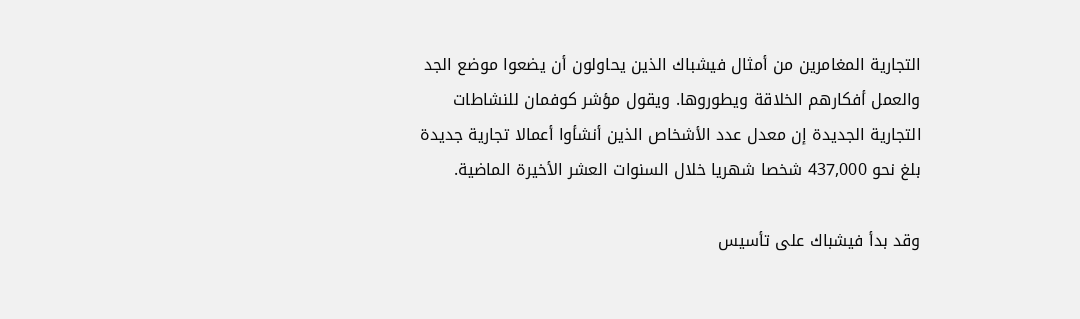التجارية المغامرين من أمثال فيشباك الذين يحاولون أن يضعوا موضع الجد والعمل أفكارهم الخلاقة ويطوروها. ويقول مؤشر كوفمان للنشاطات التجارية الجديدة إن معدل عدد الأشخاص الذين أنشأوا أعمالا تجارية جديدة بلغ نحو 437,000 شخصا شهريا خلال السنوات العشر الأخيرة الماضية.

وقد بدأ فيشباك على تأسيس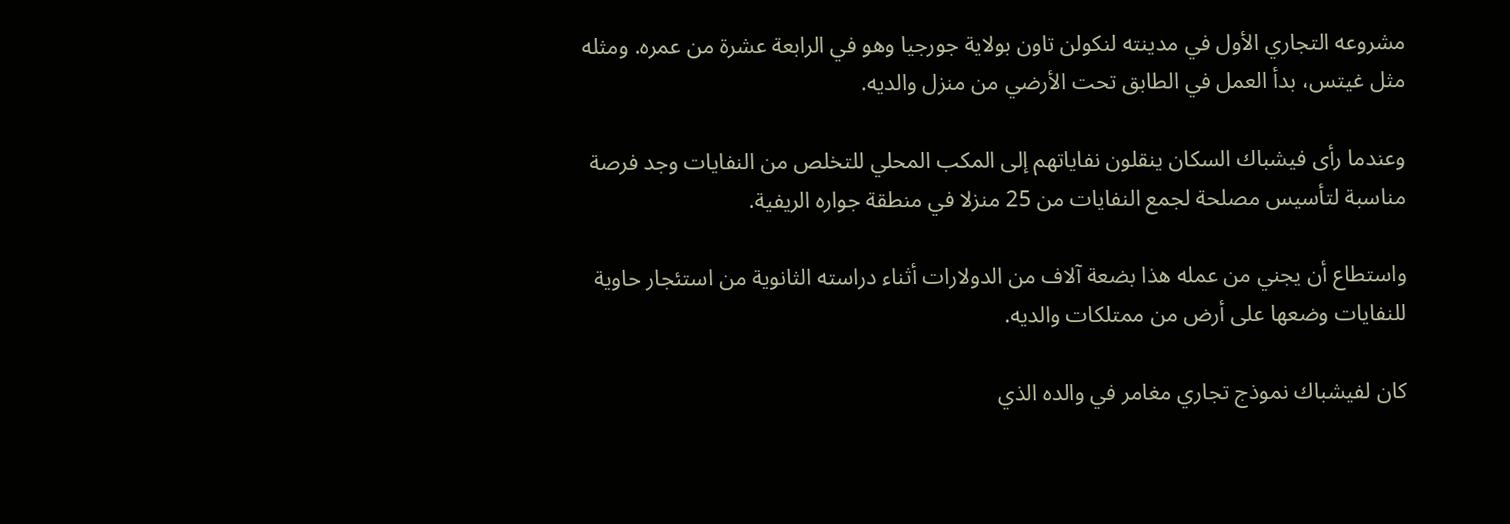مشروعه التجاري الأول في مدينته لنكولن تاون بولاية جورجيا وهو في الرابعة عشرة من عمره. ومثله مثل غيتس، بدأ العمل في الطابق تحت الأرضي من منزل والديه.

وعندما رأى فيشباك السكان ينقلون نفاياتهم إلى المكب المحلي للتخلص من النفايات وجد فرصة مناسبة لتأسيس مصلحة لجمع النفايات من 25 منزلا في منطقة جواره الريفية.

واستطاع أن يجني من عمله هذا بضعة آلاف من الدولارات أثناء دراسته الثانوية من استئجار حاوية للنفايات وضعها على أرض من ممتلكات والديه.

كان لفيشباك نموذج تجاري مغامر في والده الذي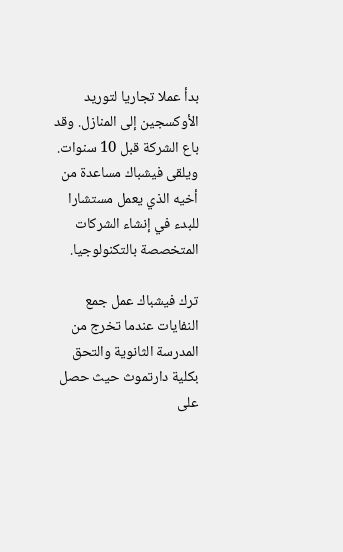بدأ عملا تجاريا لتوريد الأوكسجين إلى المنازل. وقد باع الشركة قبل 10 سنوات. ويلقى فيشباك مساعدة من أخيه الذي يعمل مستشارا للبدء في إنشاء الشركات المتخصصة بالتكنولوجيا.

ترك فيشباك عمل جمع النفايات عندما تخرج من المدرسة الثانوية والتحق بكلية دارتموث حيث حصل على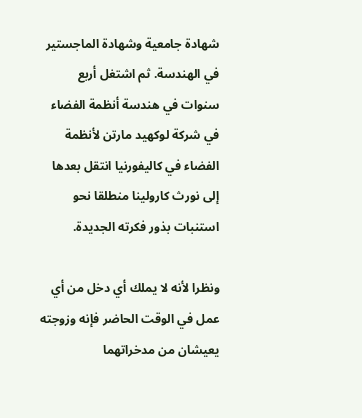شهادة جامعية وشهادة الماجستير في الهندسة. ثم اشتغل أربع سنوات في هندسة أنظمة الفضاء في شركة لوكهيد مارتن لأنظمة الفضاء في كاليفورنيا انتقل بعدها إلى نورث كارولينا منطلقا نحو استنبات بذور فكرته الجديدة.

ونظرا لأنه لا يملك أي دخل من أي عمل في الوقت الحاضر فإنه وزوجته يعيشان من مدخراتهما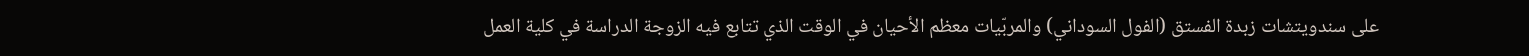على سندويتشات زبدة الفستق (الفول السوداني) والمربّيات معظم الأحيان في الوقت الذي تتابع فيه الزوجة الدراسة في كلية العمل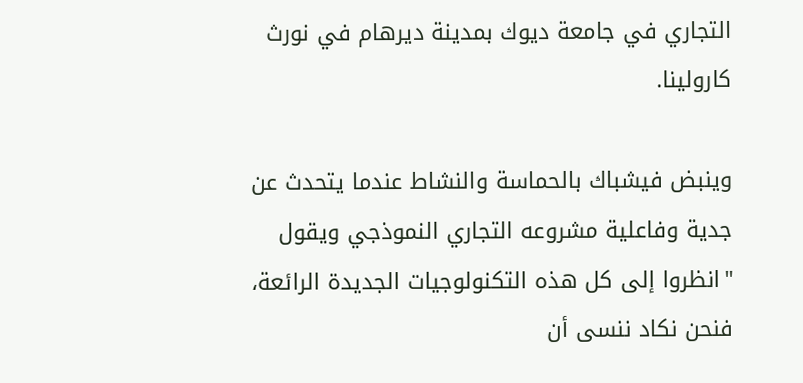التجاري في جامعة ديوك بمدينة ديرهام في نورث كارولينا.

وينبض فيشباك بالحماسة والنشاط عندما يتحدث عن جدية وفاعلية مشروعه التجاري النموذجي ويقول "انظروا إلى كل هذه التكنولوجيات الجديدة الرائعة، فنحن نكاد ننسى أن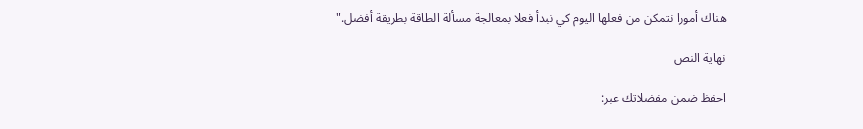هناك أمورا نتمكن من فعلها اليوم كي نبدأ فعلا بمعالجة مسألة الطاقة بطريقة أفضل."

نهاية النص

احفظ ضمن مفضلاتك عبر: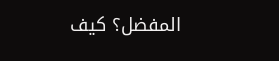المفضل؟ كيف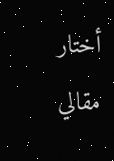أختار مقالي